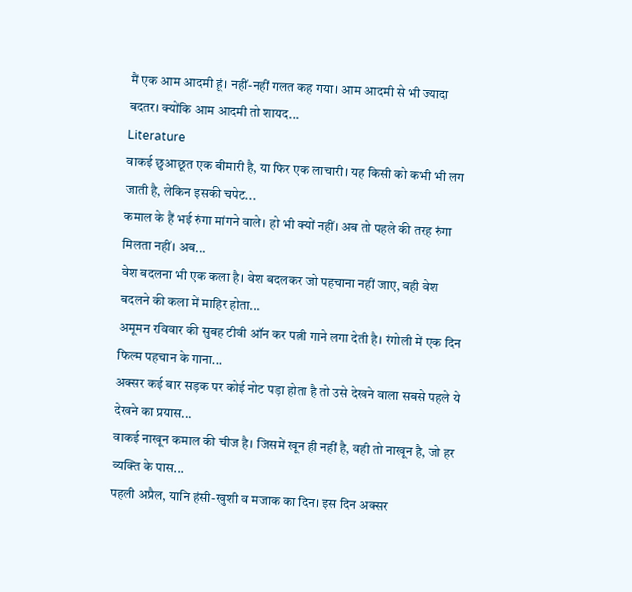मैं एक आम आदमी हूं। नहीं-नहीं गलत कह गया। आम आदमी से भी ज्यादा बदतर। क्योंकि आम आदमी तो शायद...
Literature
वाकई छुआछूत एक बीमारी है, या फिर एक लाचारी। यह किसी को कभी भी लग जाती है, लेकिन इसकी चपेट...
कमाल के हैं भई रुंगा मांगने वाले। हो भी क्यों नहीं। अब तो पहले की तरह रुंगा मिलता नहीं। अब...
वेश बदलना भी एक कला है। वेश बदलकर जो पहचाना नहीं जाए, वही वेश बदलने की कला में माहिर होता...
अमूमन रविवार की सुबह टीवी ऑन कर पत्नी गाने लगा देती है। रंगोली में एक दिन फिल्म पहचान के गाना...
अक्सर कई बार सड़क पर कोई नोट पड़ा होता है तो उसे देखने वाला सबसे पहले ये देखने का प्रयास...
वाकई नाखून कमाल की चीज है। जिसमें खून ही नहीं है, वही तो नाखून है, जो हर व्यक्ति के पास...
पहली अप्रैल, यानि हंसी-खुशी व मजाक का दिन। इस दिन अक्सर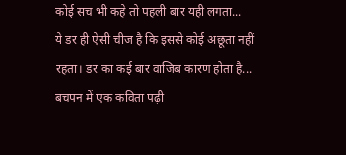कोई सच भी कहे तो पहली बार यही लगता...
ये डर ही ऐसी चीज है कि इससे कोई अछूता नहीं रहता। डर का कई बार वाजिब कारण होता है...
बचपन में एक कविता पढ़ी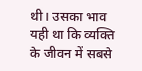थी। उसका भाव यही था कि व्यक्ति के जीवन में सबसे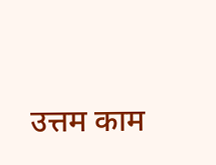उत्तम काम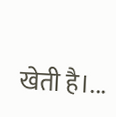खेती है।...